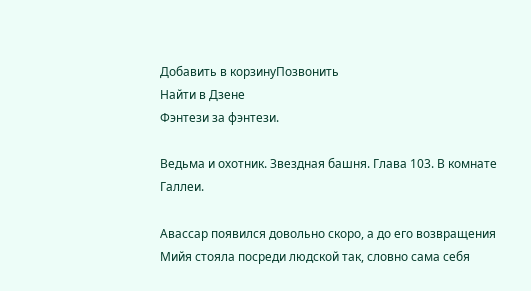Добавить в корзинуПозвонить
Найти в Дзене
Фэнтези за фэнтези.

Ведьма и охотник. Звездная башня. Глава 103. В комнате Галлеи.

Авассар появился довольно скоро, а до его возвращения Мийя стояла посреди людской так, словно сама себя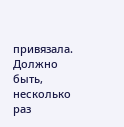привязала. Должно быть, несколько раз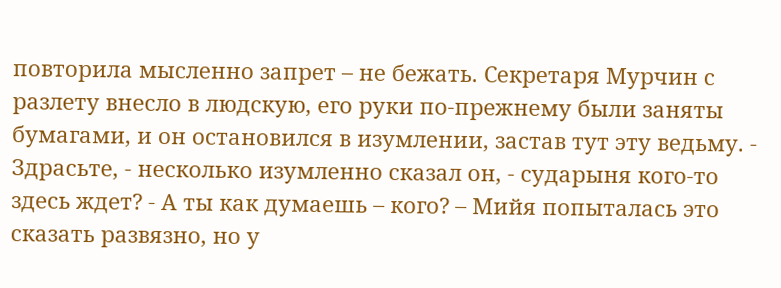повторила мысленно запрет – не бежать. Секретаря Мурчин с разлету внесло в людскую, его руки по-прежнему были заняты бумагами, и он остановился в изумлении, застав тут эту ведьму. - Здрасьте, - несколько изумленно сказал он, - сударыня кого-то здесь ждет? - А ты как думаешь – кого? – Мийя попыталась это сказать развязно, но у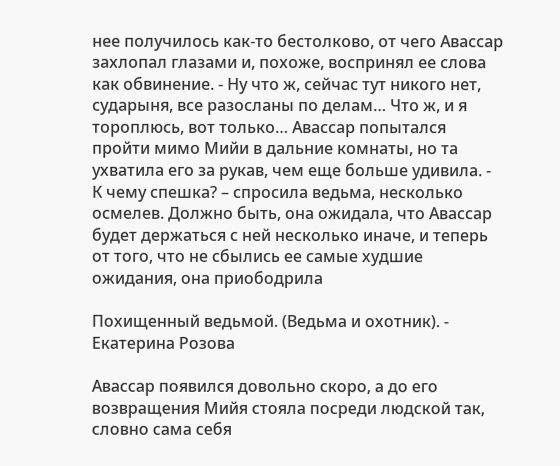нее получилось как-то бестолково, от чего Авассар захлопал глазами и, похоже, воспринял ее слова как обвинение. - Ну что ж, сейчас тут никого нет, сударыня, все разосланы по делам… Что ж, и я тороплюсь, вот только… Авассар попытался пройти мимо Мийи в дальние комнаты, но та ухватила его за рукав, чем еще больше удивила. - К чему спешка? – спросила ведьма, несколько осмелев. Должно быть, она ожидала, что Авассар будет держаться с ней несколько иначе, и теперь от того, что не сбылись ее самые худшие ожидания, она приободрила

Похищенный ведьмой. (Ведьма и охотник). - Екатерина Розова

Авассар появился довольно скоро, а до его возвращения Мийя стояла посреди людской так, словно сама себя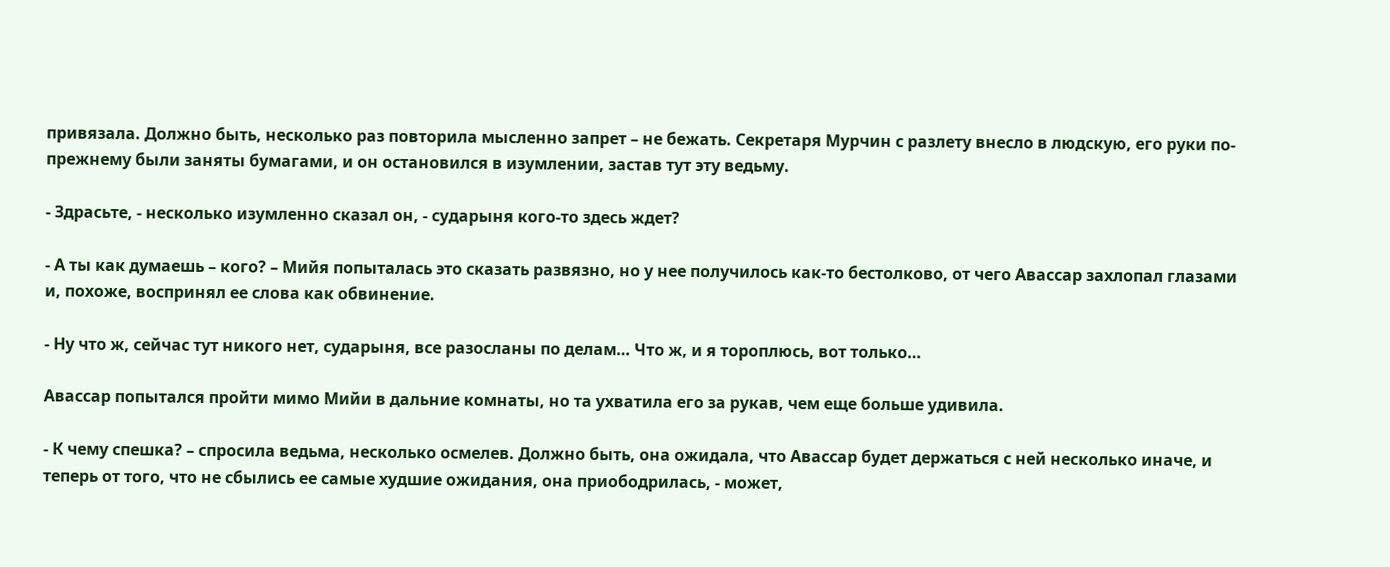привязала. Должно быть, несколько раз повторила мысленно запрет – не бежать. Секретаря Мурчин с разлету внесло в людскую, его руки по-прежнему были заняты бумагами, и он остановился в изумлении, застав тут эту ведьму.

- Здрасьте, - несколько изумленно сказал он, - сударыня кого-то здесь ждет?

- А ты как думаешь – кого? – Мийя попыталась это сказать развязно, но у нее получилось как-то бестолково, от чего Авассар захлопал глазами и, похоже, воспринял ее слова как обвинение.

- Ну что ж, сейчас тут никого нет, сударыня, все разосланы по делам… Что ж, и я тороплюсь, вот только…

Авассар попытался пройти мимо Мийи в дальние комнаты, но та ухватила его за рукав, чем еще больше удивила.

- К чему спешка? – спросила ведьма, несколько осмелев. Должно быть, она ожидала, что Авассар будет держаться с ней несколько иначе, и теперь от того, что не сбылись ее самые худшие ожидания, она приободрилась, - может,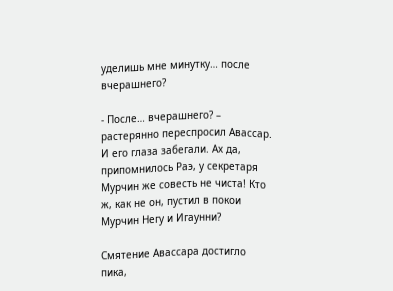уделишь мне минутку… после вчерашнего?

- После… вчерашнего? – растерянно переспросил Авассар. И его глаза забегали. Ах да, припомнилось Раэ, у секретаря Мурчин же совесть не чиста! Кто ж, как не он, пустил в покои Мурчин Негу и Игаунни?

Смятение Авассара достигло пика,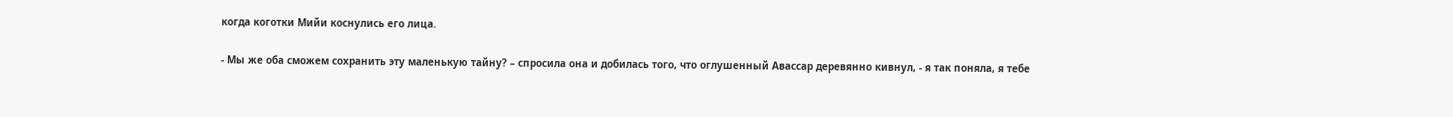когда коготки Мийи коснулись его лица.

- Мы же оба сможем сохранить эту маленькую тайну? – спросила она и добилась того, что оглушенный Авассар деревянно кивнул, - я так поняла, я тебе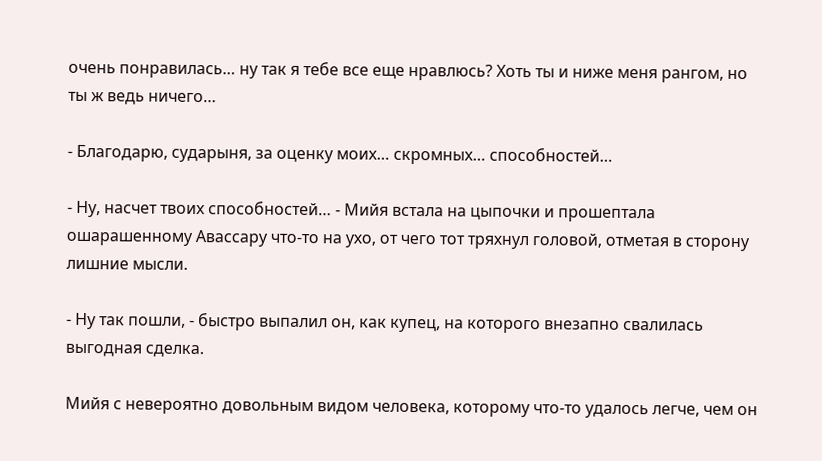очень понравилась… ну так я тебе все еще нравлюсь? Хоть ты и ниже меня рангом, но ты ж ведь ничего…

- Благодарю, сударыня, за оценку моих… скромных… способностей…

- Ну, насчет твоих способностей… - Мийя встала на цыпочки и прошептала ошарашенному Авассару что-то на ухо, от чего тот тряхнул головой, отметая в сторону лишние мысли.

- Ну так пошли, - быстро выпалил он, как купец, на которого внезапно свалилась выгодная сделка.

Мийя с невероятно довольным видом человека, которому что-то удалось легче, чем он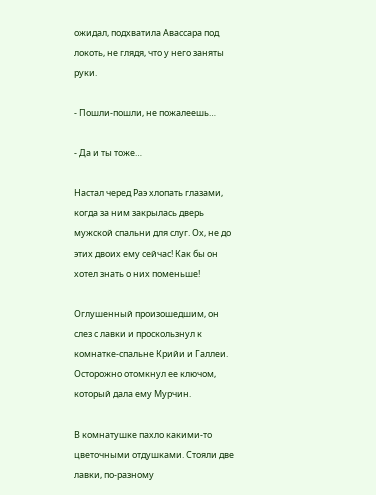ожидал, подхватила Авассара под локоть, не глядя, что у него заняты руки.

- Пошли-пошли, не пожалеешь…

- Да и ты тоже…

Настал черед Раэ хлопать глазами, когда за ним закрылась дверь мужской спальни для слуг. Ох, не до этих двоих ему сейчас! Как бы он хотел знать о них поменьше!

Оглушенный произошедшим, он слез с лавки и проскользнул к комнатке-спальне Крийи и Галлеи. Осторожно отомкнул ее ключом, который дала ему Мурчин.

В комнатушке пахло какими-то цветочными отдушками. Стояли две лавки, по-разному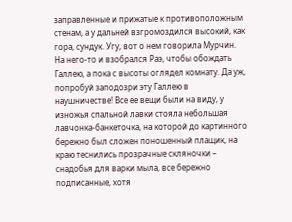заправленные и прижатые к противоположным стенам, а у дальней взгромоздился высокий, как гора, сундук. Угу, вот о нем говорила Мурчин. На него-то и взобрался Раэ, чтобы обождать Галлею, а пока с высоты оглядел комнату. Да уж, попробуй заподозри эту Галлею в наушничестве! Все ее вещи были на виду, у изножья спальной лавки стояла небольшая лавчонка-банкеточка, на которой до картинного бережно был сложен поношенный плащик, на краю теснились прозрачные скляночки – снадобья для варки мыла, все бережно подписанные, хотя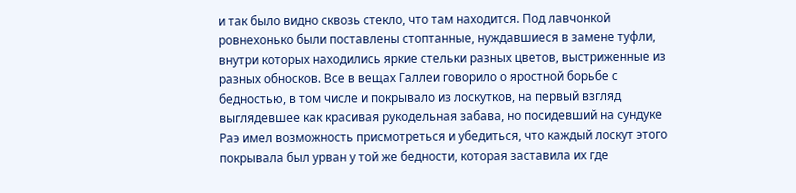и так было видно сквозь стекло, что там находится. Под лавчонкой ровнехонько были поставлены стоптанные, нуждавшиеся в замене туфли, внутри которых находились яркие стельки разных цветов, выстриженные из разных обносков. Все в вещах Галлеи говорило о яростной борьбе с бедностью, в том числе и покрывало из лоскутков, на первый взгляд выглядевшее как красивая рукодельная забава, но посидевший на сундуке Раэ имел возможность присмотреться и убедиться, что каждый лоскут этого покрывала был урван у той же бедности, которая заставила их где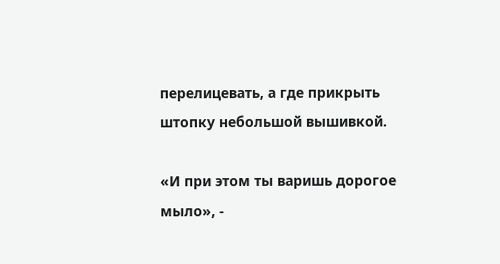перелицевать, а где прикрыть штопку небольшой вышивкой.

«И при этом ты варишь дорогое мыло», -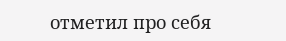отметил про себя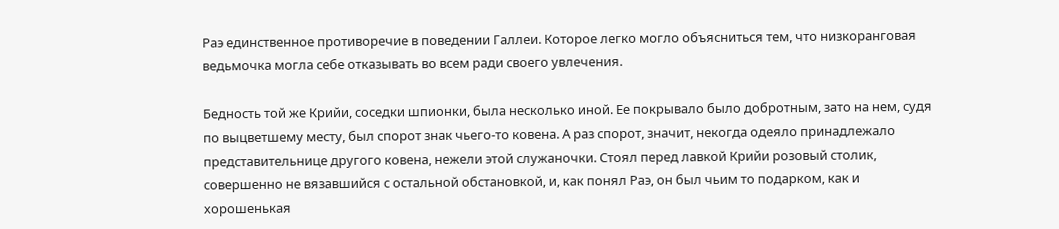Раэ единственное противоречие в поведении Галлеи. Которое легко могло объясниться тем, что низкоранговая ведьмочка могла себе отказывать во всем ради своего увлечения.

Бедность той же Крийи, соседки шпионки, была несколько иной. Ее покрывало было добротным, зато на нем, судя по выцветшему месту, был спорот знак чьего-то ковена. А раз спорот, значит, некогда одеяло принадлежало представительнице другого ковена, нежели этой служаночки. Стоял перед лавкой Крийи розовый столик, совершенно не вязавшийся с остальной обстановкой, и, как понял Раэ, он был чьим то подарком, как и хорошенькая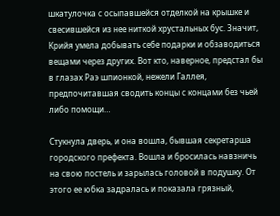шкатулочка с осыпавшейся отделкой на крышке и свесившейся из нее ниткой хрустальных бус. Значит, Крийя умела добывать себе подарки и обзаводиться вещами через других. Вот кто, наверное, предстал бы в глазах Раэ шпионкой, нежели Галлея, предпочитавшая сводить концы с концами без чьей либо помощи…

Стукнула дверь, и она вошла, бывшая секретарша городского префекта. Вошла и бросилась навзничь на свою постель и зарылась головой в подушку. От этого ее юбка задралась и показала грязный,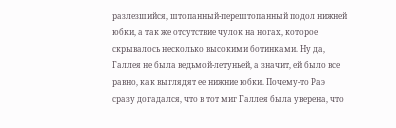разлезшийся, штопанный-перештопанный подол нижней юбки, а так же отсутствие чулок на ногах, которое скрывалось несколько высокими ботинками. Ну да, Галлея не была ведьмой-летуньей, а значит, ей было все равно, как выглядят ее нижние юбки. Почему-то Раэ сразу догадался, что в тот миг Галлея была уверена, что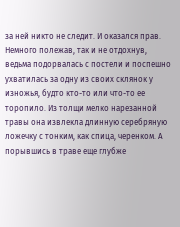за ней никто не следит. И оказался прав. Немного полежав, так и не отдохнув, ведьма подорвалась с постели и поспешно ухватилась за одну из своих склянок у изножья, будто кто-то или что-то ее торопило. Из толщи мелко нарезанной травы она извлекла длинную серебряную ложечку с тонким, как спица, черенком. А порывшись в траве еще глубже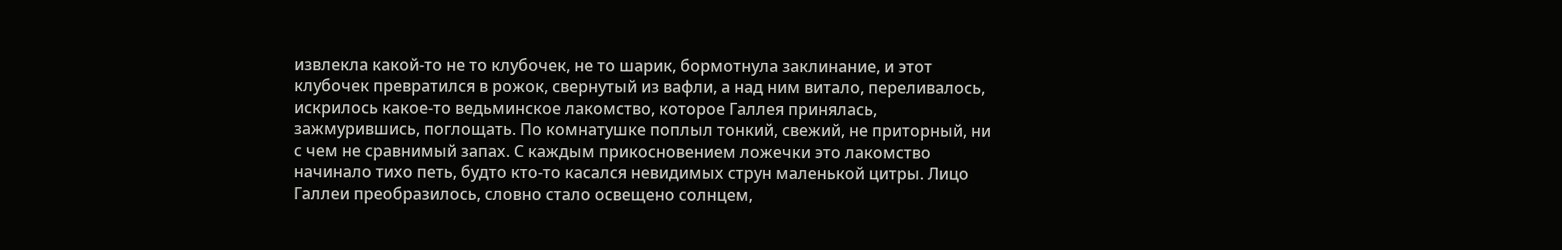извлекла какой-то не то клубочек, не то шарик, бормотнула заклинание, и этот клубочек превратился в рожок, свернутый из вафли, а над ним витало, переливалось, искрилось какое-то ведьминское лакомство, которое Галлея принялась, зажмурившись, поглощать. По комнатушке поплыл тонкий, свежий, не приторный, ни с чем не сравнимый запах. С каждым прикосновением ложечки это лакомство начинало тихо петь, будто кто-то касался невидимых струн маленькой цитры. Лицо Галлеи преобразилось, словно стало освещено солнцем,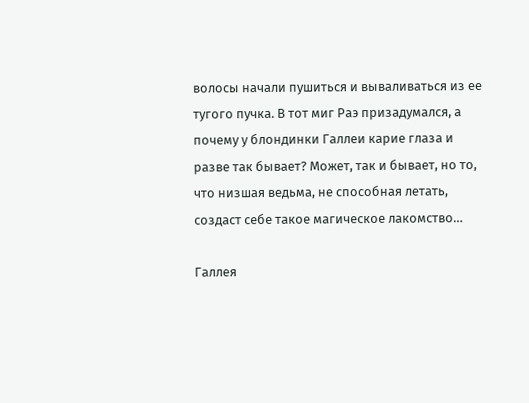волосы начали пушиться и вываливаться из ее тугого пучка. В тот миг Раэ призадумался, а почему у блондинки Галлеи карие глаза и разве так бывает? Может, так и бывает, но то, что низшая ведьма, не способная летать, создаст себе такое магическое лакомство…

Галлея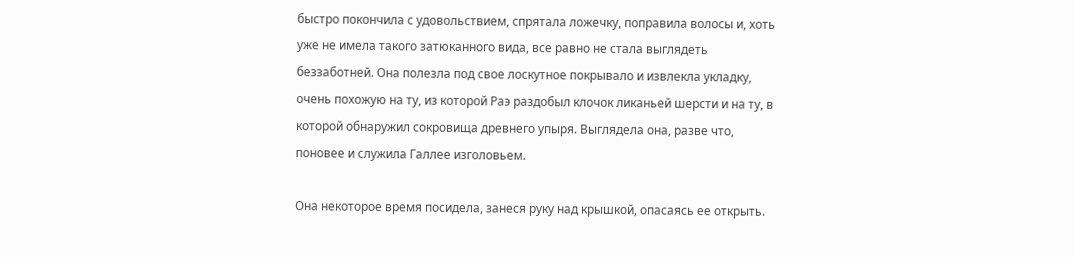быстро покончила с удовольствием, спрятала ложечку, поправила волосы и, хоть уже не имела такого затюканного вида, все равно не стала выглядеть беззаботней. Она полезла под свое лоскутное покрывало и извлекла укладку, очень похожую на ту, из которой Раэ раздобыл клочок ликаньей шерсти и на ту, в которой обнаружил сокровища древнего упыря. Выглядела она, разве что, поновее и служила Галлее изголовьем.

Она некоторое время посидела, занеся руку над крышкой, опасаясь ее открыть.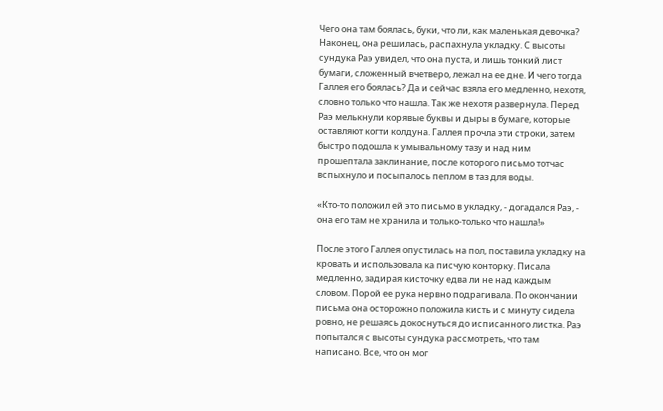Чего она там боялась, буки, что ли, как маленькая девочка? Наконец, она решилась, распахнула укладку. С высоты сундука Раэ увидел, что она пуста, и лишь тонкий лист бумаги, сложенный вчетверо, лежал на ее дне. И чего тогда Галлея его боялась? Да и сейчас взяла его медленно, нехотя, словно только что нашла. Так же нехотя развернула. Перед Раэ мелькнули корявые буквы и дыры в бумаге, которые оставляют когти колдуна. Галлея прочла эти строки, затем быстро подошла к умывальному тазу и над ним прошептала заклинание, после которого письмо тотчас вспыхнуло и посыпалось пеплом в таз для воды.

«Кто-то положил ей это письмо в укладку, - догадался Раэ, - она его там не хранила и только-только что нашла!»

После этого Галлея опустилась на пол, поставила укладку на кровать и использовала ка писчую конторку. Писала медленно, задирая кисточку едва ли не над каждым словом. Порой ее рука нервно подрагивала. По окончании письма она осторожно положила кисть и с минуту сидела ровно, не решаясь докоснуться до исписанного листка. Раэ попытался с высоты сундука рассмотреть, что там написано. Все, что он мог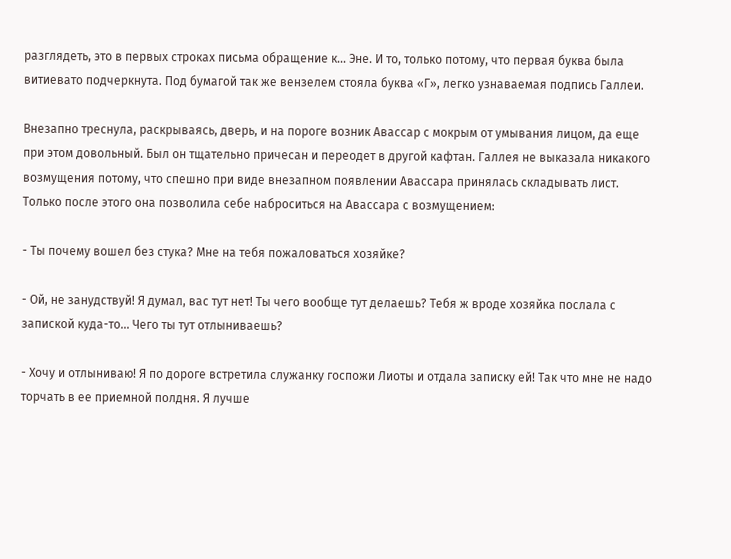разглядеть, это в первых строках письма обращение к… Эне. И то, только потому, что первая буква была витиевато подчеркнута. Под бумагой так же вензелем стояла буква «Г», легко узнаваемая подпись Галлеи.

Внезапно треснула, раскрываясь, дверь, и на пороге возник Авассар с мокрым от умывания лицом, да еще при этом довольный. Был он тщательно причесан и переодет в другой кафтан. Галлея не выказала никакого возмущения потому, что спешно при виде внезапном появлении Авассара принялась складывать лист. Только после этого она позволила себе наброситься на Авассара с возмущением:

- Ты почему вошел без стука? Мне на тебя пожаловаться хозяйке?

- Ой, не занудствуй! Я думал, вас тут нет! Ты чего вообще тут делаешь? Тебя ж вроде хозяйка послала с запиской куда-то… Чего ты тут отлыниваешь?

- Хочу и отлыниваю! Я по дороге встретила служанку госпожи Лиоты и отдала записку ей! Так что мне не надо торчать в ее приемной полдня. Я лучше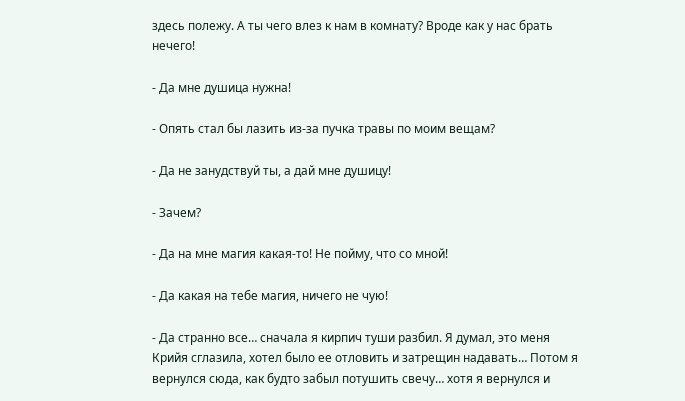здесь полежу. А ты чего влез к нам в комнату? Вроде как у нас брать нечего!

- Да мне душица нужна!

- Опять стал бы лазить из-за пучка травы по моим вещам?

- Да не занудствуй ты, а дай мне душицу!

- Зачем?

- Да на мне магия какая-то! Не пойму, что со мной!

- Да какая на тебе магия, ничего не чую!

- Да странно все… сначала я кирпич туши разбил. Я думал, это меня Крийя сглазила, хотел было ее отловить и затрещин надавать… Потом я вернулся сюда, как будто забыл потушить свечу… хотя я вернулся и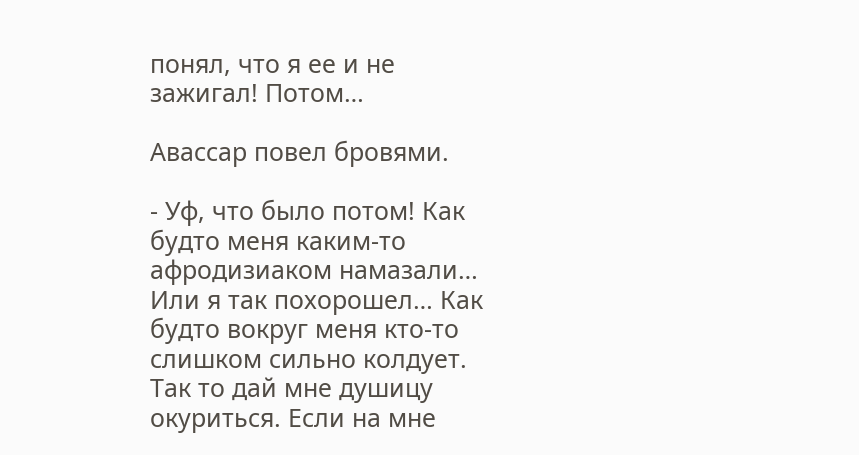понял, что я ее и не зажигал! Потом…

Авассар повел бровями.

- Уф, что было потом! Как будто меня каким-то афродизиаком намазали… Или я так похорошел… Как будто вокруг меня кто-то слишком сильно колдует. Так то дай мне душицу окуриться. Если на мне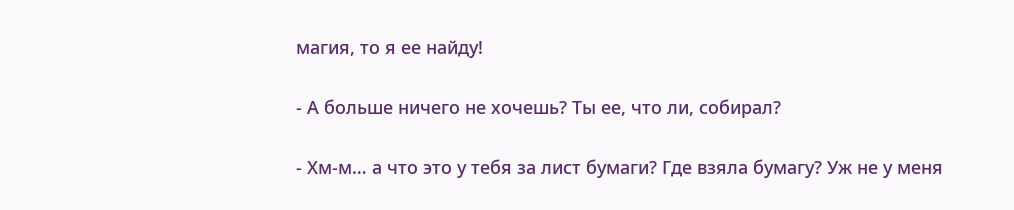магия, то я ее найду!

- А больше ничего не хочешь? Ты ее, что ли, собирал?

- Хм-м… а что это у тебя за лист бумаги? Где взяла бумагу? Уж не у меня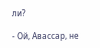ли?

- Ой, Авассар, не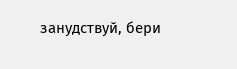занудствуй, бери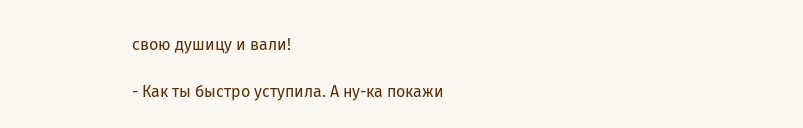свою душицу и вали!

- Как ты быстро уступила. А ну-ка покажи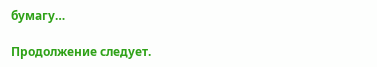бумагу…

Продолжение следует.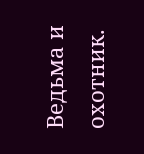Ведьма и охотник.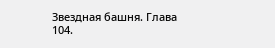Звездная башня. Глава 104.